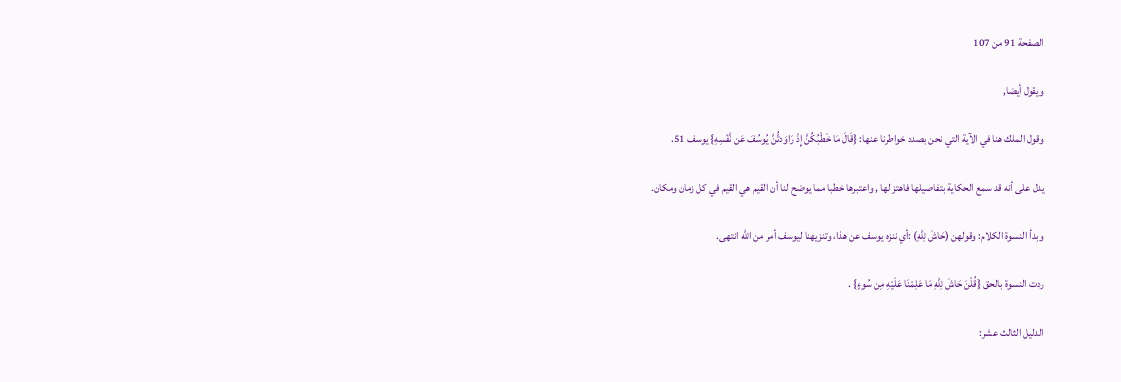الصفحة 91 من 107

ويقول أيضا,

وقول الملك هنا في الآية التي نحن بصدد خواطرنا عنها: {قَالَ مَا خَطْبُكُنَّ إِذْ رَاوَدتُّنَّ يُوسُفَ عَن نَّفْسِهِ} يوسف 51.

يدل على أنه قد سمع الحكاية بتفاصيلها فاهتز لها , واعتبرها خطبا مما يوضح لنا أن القيم هي القيم في كل زمان ومكان.

وبدأ النسوة الكلام: وقولهن (حَاشَ لِلّهِ) :أي ننزه يوسف عن هذا، وتنزيهنا ليوسف أمر من الله انتهى.

ردت النسوة بالحق {قُلْنَ حَاشَ لِلّهِ مَا عَلِمْنَا عَلَيْهِ مِن سُوءٍ} .

الدليل الثالث عشر: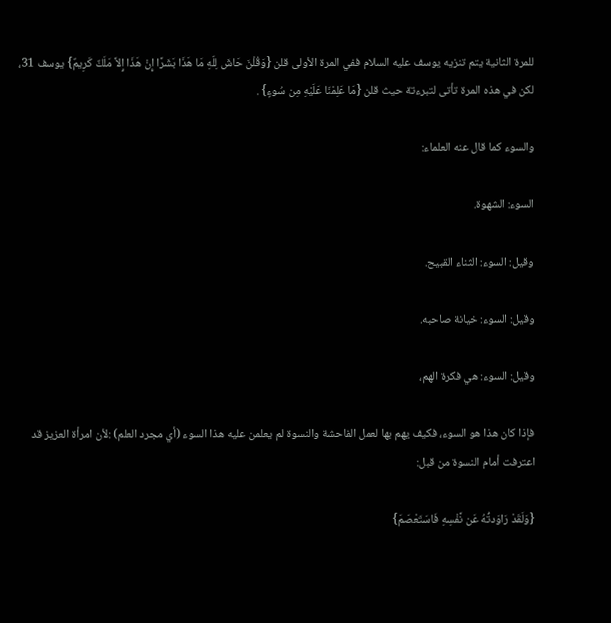للمرة الثانية يتم تنزيه يوسف عليه السلام ففي المرة الأولى قلن {وَقُلْنَ حَاشَ لِلّهِ مَا هَذَا بَشَرًا إِنْ هَذَا إِلاَّ مَلَكٌ كَرِيمٌ} يوسف 31، لكن في هذه المرة تأتى لتبرءتة حيث قلن {مَا عَلِمْنَا عَلَيْهِ مِن سُوءٍ} .

والسوء كما قال عنه العلماء:

السوء: الشهوة.

وقيل: السوء: الثناء القبيح.

وقيل: السوء: خيانة صاحبه.

وقيل: السوء: هي فكرة الهم،

فإذا كان هذا هو السوء، فكيف يهم بها لعمل الفاحشة والنسوة لم يعلمن عليه هذا السوء (أي مجرد العلم) :لأن امرأة العزيز قد اعترفت أمام النسوة من قبل:

{وَلَقَدْ رَاوَدتُّهُ عَن نَّفْسِهِ فَاسَتَعْصَمَ}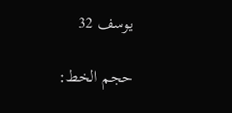يوسف 32

حجم الخط: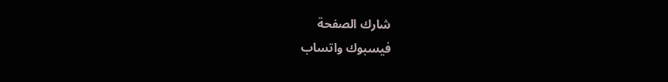شارك الصفحة
فيسبوك واتساب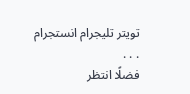تويتر تليجرام انستجرام
. . .
فضلًا انتظر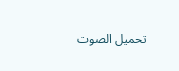تحميل الصوت